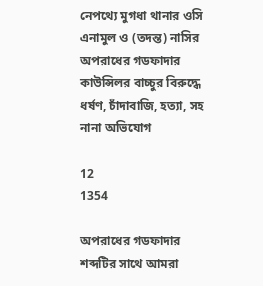নেপথ্যে মুগধা থানার ওসি এনামুল ও (তদন্ত) নাসির অপরাধের গডফাদার কাউন্সিলর বাচ্চুর বিরুদ্ধে ধর্ষণ, চাঁদাবাজি, হত্যা, সহ নানা অভিযোগ

12
1354

অপরাধের গডফাদার শব্দটির সাথে আমরা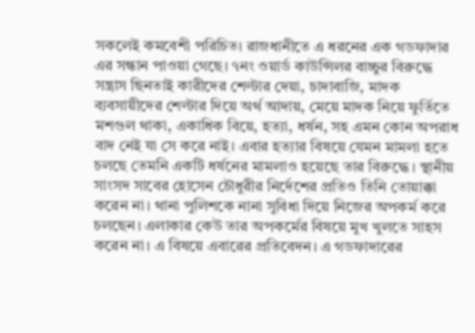সকলেই কমবেশী পরিচিত। রাজধানীতে এ ধরনের এক গডফাদার এর সন্ধান পাওয়া গেছে। ৭নং ওয়ার্ড কাউন্সিলর বাচ্চুর বিরুদ্ধে সন্ত্রাস ছিনতাই কারীদের শেল্টার দেয়া, চাদাবাজি, মাদক ব্যবসায়ীদের শেল্টার দিয়ে অর্থ আদায়, মেয়ে মাদক নিয়ে ফুর্তিতে মশগুল থাকা, একাধিক বিয়ে, হত্যা, ধর্ষন, সহ এমন কোন অপরাধ বাদ নেই যা সে করে নাই। এবার হত্যার বিষয়ে যেমন মামলা হতে চলছে তেমনি একটি ধর্ষনের মামলাও হয়েছে তার বিরুদ্ধে। স্থানীয় সাংসদ সাবের হোসেন চৌধুরীর নির্দেশের প্রতিও তিনি তোয়াক্কা করেন না। থানা পুলিশকে নানা সুবিধা দিয়ে নিজের অপকর্ম করে চলছেন। এলাকার কেউ তার অপকর্মের বিষয়ে মুখ খুলতে সাহস করেন না। এ বিষয়ে এবারের প্রতিবেদন। এ গডফাদারের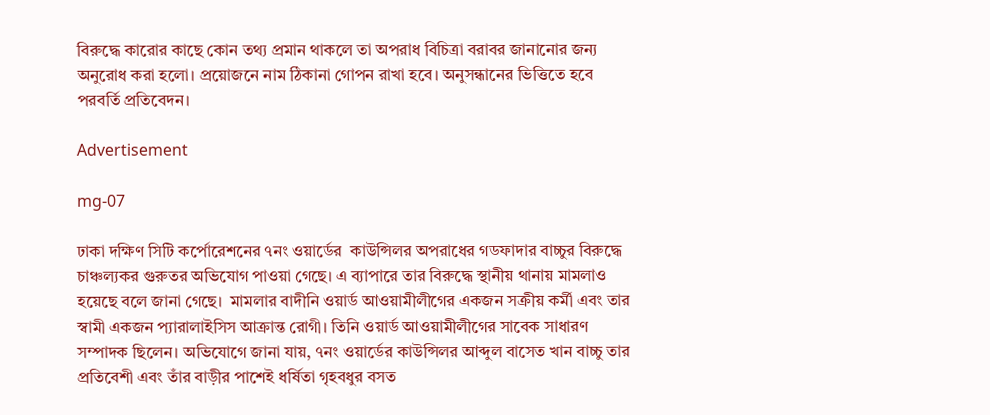বিরুদ্ধে কারোর কাছে কোন তথ্য প্রমান থাকলে তা অপরাধ বিচিত্রা বরাবর জানানোর জন্য অনুরোধ করা হলো। প্রয়োজনে নাম ঠিকানা গোপন রাখা হবে। অনুসন্ধানের ভিত্তিতে হবে পরবর্তি প্রতিবেদন।

Advertisement

mg-07

ঢাকা দক্ষিণ সিটি কর্পোরেশনের ৭নং ওয়ার্ডের  কাউন্সিলর অপরাধের গডফাদার বাচ্চুর বিরুদ্ধে চাঞ্চল্যকর গুরুতর অভিযোগ পাওয়া গেছে। এ ব্যাপারে তার বিরুদ্ধে স্থানীয় থানায় মামলাও হয়েছে বলে জানা গেছে।  মামলার বাদীনি ওয়ার্ড আওয়ামীলীগের একজন সক্রীয় কর্মী এবং তার স্বামী একজন প্যারালাইসিস আক্রান্ত রোগী। তিনি ওয়ার্ড আওয়ামীলীগের সাবেক সাধারণ সম্পাদক ছিলেন। অভিযোগে জানা যায়, ৭নং ওয়ার্ডের কাউন্সিলর আব্দুল বাসেত খান বাচ্চু তার প্রতিবেশী এবং তাঁর বাড়ীর পাশেই ধর্ষিতা গৃহবধুর বসত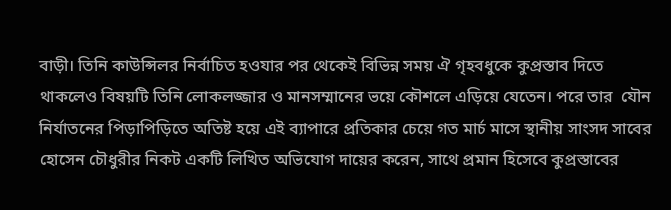বাড়ী। তিনি কাউন্সিলর নির্বাচিত হওযার পর থেকেই বিভিন্ন সময় ঐ গৃহবধুকে কুপ্রস্তাব দিতে থাকলেও বিষয়টি তিনি লোকলজ্জার ও মানসম্মানের ভয়ে কৌশলে এড়িয়ে যেতেন। পরে তার  যৌন নির্যাতনের পিড়াপিড়িতে অতিষ্ট হয়ে এই ব্যাপারে প্রতিকার চেয়ে গত মার্চ মাসে স্থানীয় সাংসদ সাবের হোসেন চৌধুরীর নিকট একটি লিখিত অভিযোগ দায়ের করেন, সাথে প্রমান হিসেবে কুপ্রস্তাবের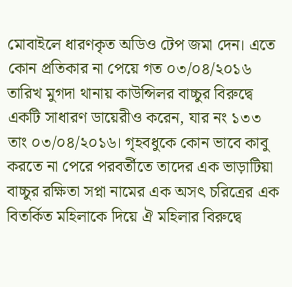মোবাইলে ধারণকৃত অডিও টেপ জমা দেন। এতে কোন প্রতিকার না পেয়ে গত ০৩/০৪/২০১৬ তারিখ মুগদা থানায় কাউন্সিলর বাচ্চুর বিরুদ্বে একটি সাধারণ ডায়েরীও করেন, যার নং ১৩৩ তাং ০৩/০৪/২০১৬। গৃহবধুকে কোন ভাবে কাবু করতে না পেরে পরবর্তীতে তাদের এক ভাড়াটিয়া বাচ্চুর রক্ষিতা সপ্না নামের এক অসৎ চরিত্রের এক বিতর্কিত মহিলাকে দিয়ে ঐ মহিলার বিরুদ্বে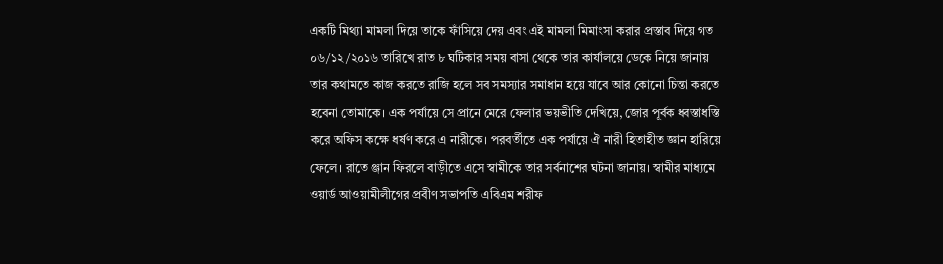একটি মিথ্যা মামলা দিয়ে তাকে ফাঁসিয়ে দেয় এবং এই মামলা মিমাংসা করার প্রস্তাব দিয়ে গত ০৬/১২/২০১৬ তারিখে রাত ৮ ঘটিকার সময় বাসা থেকে তার কার্যালয়ে ডেকে নিয়ে জানায় তার কথামতে কাজ করতে রাজি হলে সব সমস্যার সমাধান হয়ে যাবে আর কোনো চিন্তা করতে হবেনা তোমাকে। এক পর্যায়ে সে প্রানে মেরে ফেলার ভয়ভীতি দেখিয়ে, জোর পূর্বক ধ্বস্তাধস্তি করে অফিস কক্ষে ধর্ষণ করে এ নারীকে। পরবর্তীতে এক পর্যায়ে ঐ নারী হিতাহীত জ্ঞান হারিয়ে ফেলে। রাতে ঞ্জান ফিরলে বাড়ীতে এসে স্বামীকে তার সর্বনাশের ঘটনা জানায়। স্বামীর মাধ্যমে ওয়ার্ড আওয়ামীলীগের প্রবীণ সভাপতি এবিএম শরীফ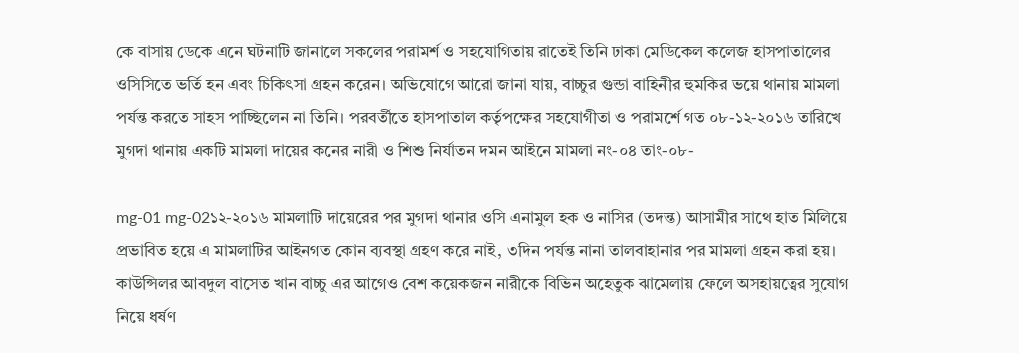কে বাসায় ডেকে এনে ঘটনাটি জানালে সকলের পরামর্শ ও সহযোগিতায় রাতেই তিনি ঢাকা মেডিকেল কলেজ হাসপাতালের ওসিসিতে ভর্তি হন এবং চিকিৎসা গ্রহন করেন। অভিযোগে আরো জানা যায়, বাচ্চুর গুন্ডা বাহিনীর হুমকির ভয়ে থানায় মামলা পর্যন্ত করতে সাহস পাচ্ছিলেন না তিনি। পরবর্তীতে হাসপাতাল কর্তৃপক্ষের সহযোগীতা ও পরামর্শে গত ০৮-১২-২০১৬ তারিখে মুগদা থানায় একটি মামলা দায়ের কনের নারী ও শিশু নির্যাতন দমন আইনে মামলা নং-০৪ তাং-০৮-

mg-01 mg-02১২-২০১৬ মামলাটি দায়েরের পর মুগদা থানার ওসি এনামুল হক ও নাসির (তদন্ত) আসামীর সাথে হাত মিলিয়ে প্রভাবিত হয়ে এ মামলাটির আইনগত কোন ব্যবস্থা গ্রহণ করে নাই, ৩দিন পর্যন্ত নানা তালবাহানার পর মামলা গ্রহন করা হয়। কাউন্সিলর আবদুল বাসেত খান বাচ্চু এর আগেও বেশ কয়েকজন নারীকে বিভিন অহেতুক ঝামেলায় ফেলে অসহায়ত্বের সুযোগ নিয়ে ধর্ষণ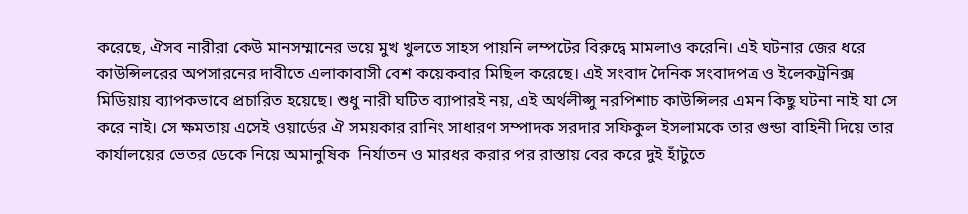করেছে, ঐসব নারীরা কেউ মানসম্মানের ভয়ে মুখ খুলতে সাহস পায়নি লম্পটের বিরুদ্বে মামলাও করেনি। এই ঘটনার জের ধরে কাউন্সিলরের অপসারনের দাবীতে এলাকাবাসী বেশ কয়েকবার মিছিল করেছে। এই সংবাদ দৈনিক সংবাদপত্র ও ইলেকট্রনিক্স মিডিয়ায় ব্যাপকভাবে প্রচারিত হয়েছে। শুধু নারী ঘটিত ব্যাপারই নয়, এই অর্থলীপ্সু নরপিশাচ কাউন্সিলর এমন কিছু ঘটনা নাই যা সে করে নাই। সে ক্ষমতায় এসেই ওয়ার্ডের ঐ সময়কার রানিং সাধারণ সম্পাদক সরদার সফিকুল ইসলামকে তার গুন্ডা বাহিনী দিয়ে তার কার্যালয়ের ভেতর ডেকে নিয়ে অমানুষিক  নির্যাতন ও মারধর করার পর রাস্তায় বের করে দুই হাঁটুতে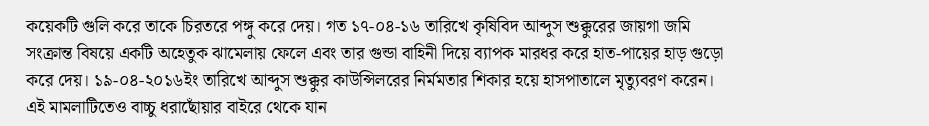কয়েকটি গুলি করে তাকে চিরতরে পঙ্গু করে দেয়। গত ১৭-০৪-১৬ তারিখে কৃষিবিদ আব্দুস শুক্কুরের জায়গা জমি সংক্রান্ত বিষয়ে একটি অহেতুক ঝামেলায় ফেলে এবং তার গুন্ডা বাহিনী দিয়ে ব্যাপক মারধর করে হাত-পায়ের হাড় গুড়ো করে দেয়। ১৯-০৪-২০১৬ইং তারিখে আব্দুস শুক্কুর কাউন্সিলরের নির্মমতার শিকার হয়ে হাসপাতালে মৃত্যুবরণ করেন। এই মামলাটিতেও বাচ্চু ধরাছোঁয়ার বাইরে থেকে যান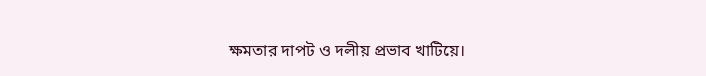ক্ষমতার দাপট ও দলীয় প্রভাব খাটিয়ে।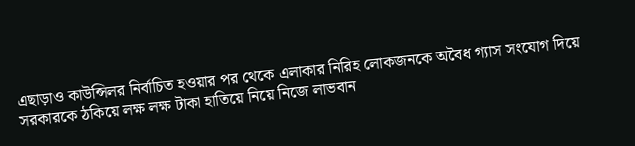এছাড়াও কাউন্সিলর নির্বাচিত হওয়ার পর থেকে এলাকার নিরিহ লোকজনকে অবৈধ গ্যাস সংযোগ দিয়ে সরকারকে ঠকিয়ে লক্ষ লক্ষ টাকা হাতিয়ে নিয়ে নিজে লাভবান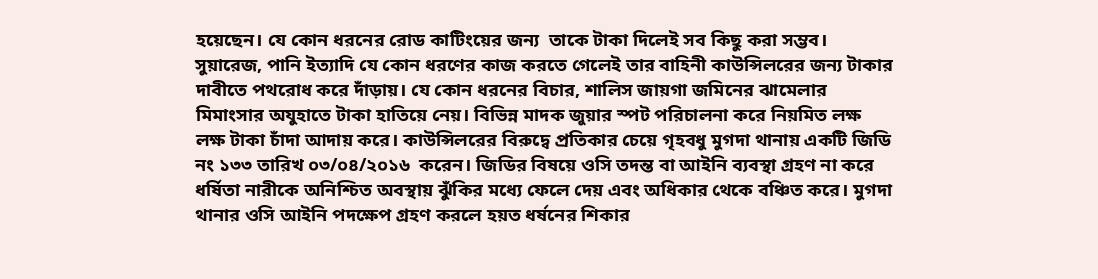হয়েছেন। যে কোন ধরনের রোড কাটিংয়ের জন্য  তাকে টাকা দিলেই সব কিছু করা সম্ভব। সুয়ারেজ, পানি ইত্যাদি যে কোন ধরণের কাজ করতে গেলেই তার বাহিনী কাউন্সিলরের জন্য টাকার দাবীতে পথরোধ করে দাঁড়ায়। যে কোন ধরনের বিচার, শালিস জায়গা জমিনের ঝামেলার মিমাংসার অযুহাতে টাকা হাতিয়ে নেয়। বিভিন্ন মাদক জুয়ার স্পট পরিচালনা করে নিয়মিত লক্ষ লক্ষ টাকা চাঁদা আদায় করে। কাউন্সিলরের বিরুদ্বে প্রতিকার চেয়ে গৃহবধু মুগদা থানায় একটি জিডি নং ১৩৩ তারিখ ০৩/০৪/২০১৬  করেন। জিডির বিষয়ে ওসি তদন্ত বা আইনি ব্যবস্থা গ্রহণ না করে ধর্ষিতা নারীকে অনিশ্চিত অবস্থায় ঝুঁকির মধ্যে ফেলে দেয় এবং অধিকার থেকে বঞ্চিত করে। মুগদা থানার ওসি আইনি পদক্ষেপ গ্রহণ করলে হয়ত ধর্ষনের শিকার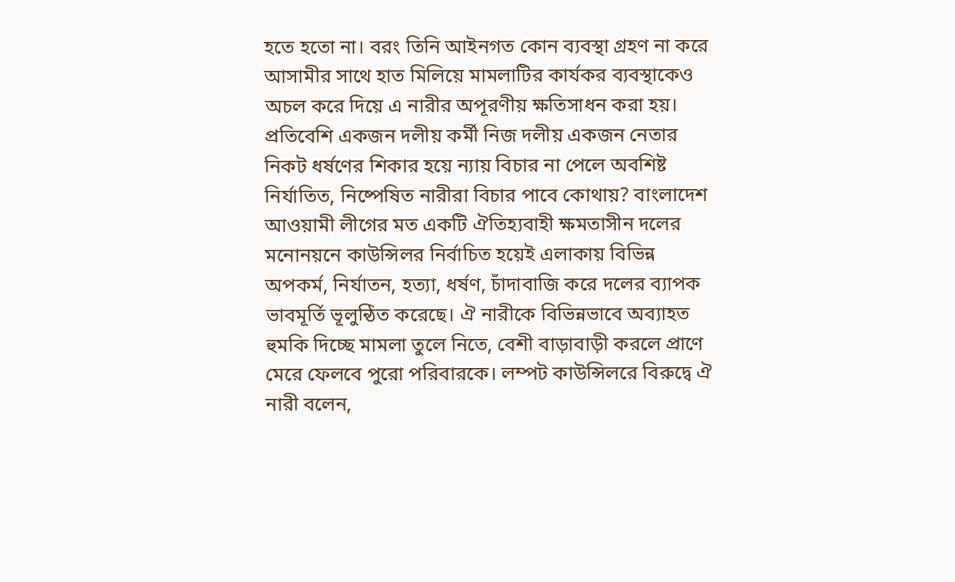হতে হতো না। বরং তিনি আইনগত কোন ব্যবস্থা গ্রহণ না করে আসামীর সাথে হাত মিলিয়ে মামলাটির কার্যকর ব্যবস্থাকেও অচল করে দিয়ে এ নারীর অপূরণীয় ক্ষতিসাধন করা হয়। প্রতিবেশি একজন দলীয় কর্মী নিজ দলীয় একজন নেতার নিকট ধর্ষণের শিকার হয়ে ন্যায় বিচার না পেলে অবশিষ্ট নির্যাতিত, নিষ্পেষিত নারীরা বিচার পাবে কোথায়? বাংলাদেশ আওয়ামী লীগের মত একটি ঐতিহ্যবাহী ক্ষমতাসীন দলের মনোনয়নে কাউন্সিলর নির্বাচিত হয়েই এলাকায় বিভিন্ন অপকর্ম, নির্যাতন, হত্যা, ধর্ষণ, চাঁদাবাজি করে দলের ব্যাপক ভাবমূর্তি ভূলুন্ঠিত করেছে। ঐ নারীকে বিভিন্নভাবে অব্যাহত হুমকি দিচ্ছে মামলা তুলে নিতে, বেশী বাড়াবাড়ী করলে প্রাণে মেরে ফেলবে পুরো পরিবারকে। লম্পট কাউন্সিলরে বিরুদ্বে ঐ নারী বলেন,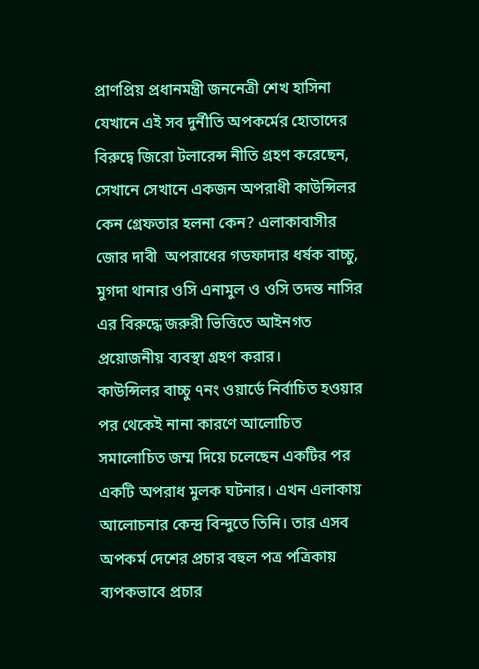প্রাণপ্রিয় প্রধানমন্ত্রী জননেত্রী শেখ হাসিনা যেখানে এই সব দুর্নীতি অপকর্মের হোতাদের বিরুদ্বে জিরো টলারেন্স নীতি গ্রহণ করেছেন, সেখানে সেখানে একজন অপরাধী কাউন্সিলর কেন গ্রেফতার হলনা কেন? এলাকাবাসীর জোর দাবী  অপরাধের গডফাদার ধর্ষক বাচ্চু, মুগদা থানার ওসি এনামুল ও ওসি তদন্ত নাসির এর বিরুদ্ধে জরুরী ভিত্তিতে আইনগত প্রয়োজনীয় ব্যবস্থা গ্রহণ করার।
কাউন্সিলর বাচ্চু ৭নং ওয়ার্ডে নির্বাচিত হওয়ার পর থেকেই নানা কারণে আলোচিত সমালোচিত জম্ম দিয়ে চলেছেন একটির পর একটি অপরাধ মুলক ঘটনার। এখন এলাকায় আলোচনার কেন্দ্র বিন্দুতে তিনি। তার এসব অপকর্ম দেশের প্রচার বহুল পত্র পত্রিকায় ব্যপকভাবে প্রচার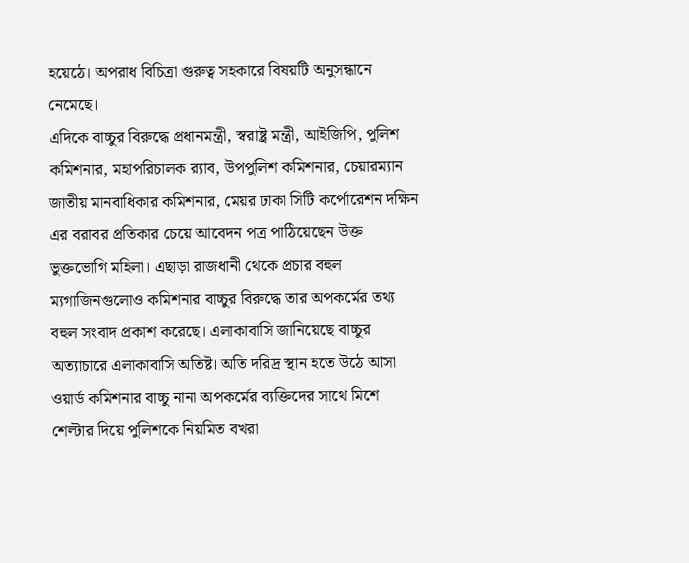হয়েঠে। অপরাধ বিচিত্রা গুরুত্ব সহকারে বিষয়টি অনুসন্ধানে নেমেছে।
এদিকে বাচ্চুর বিরুদ্ধে প্রধানমন্ত্রী, স্বরাষ্ট্র মন্ত্রী, আইজিপি, পুলিশ কমিশনার, মহাপরিচালক র‌্যাব, উপপুলিশ কমিশনার, চেয়ারম্যান জাতীয় মানবাধিকার কমিশনার, মেয়র ঢাকা সিটি কর্পোরেশন দক্ষিন এর বরাবর প্রতিকার চেয়ে আবেদন পত্র পাঠিয়েছেন উক্ত ভুক্তভোগি মহিলা। এছাড়া রাজধানী থেকে প্রচার বহুল ম্যগাজিনগুলোও কমিশনার বাচ্চুর বিরুদ্ধে তার অপকর্মের তথ্য বহুল সংবাদ প্রকাশ করেছে। এলাকাবাসি জানিয়েছে বাচ্চুর অত্যাচারে এলাকাবাসি অতিষ্ট। অতি দরিদ্র স্থান হতে উঠে আসা ওয়ার্ড কমিশনার বাচ্চু নানা অপকর্মের ব্যক্তিদের সাথে মিশে শেল্টার দিয়ে পুলিশকে নিয়মিত বখরা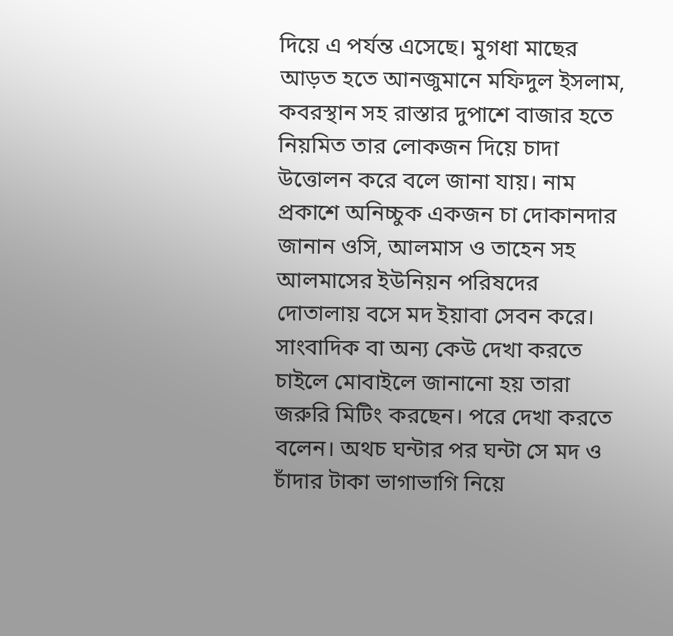দিয়ে এ পর্যন্ত এসেছে। মুগধা মাছের আড়ত হতে আনজুমানে মফিদুল ইসলাম, কবরস্থান সহ রাস্তার দুপাশে বাজার হতে নিয়মিত তার লোকজন দিয়ে চাদা উত্তোলন করে বলে জানা যায়। নাম প্রকাশে অনিচ্চুক একজন চা দোকানদার জানান ওসি, আলমাস ও তাহেন সহ আলমাসের ইউনিয়ন পরিষদের দোতালায় বসে মদ ইয়াবা সেবন করে। সাংবাদিক বা অন্য কেউ দেখা করতে চাইলে মোবাইলে জানানো হয় তারা জরুরি মিটিং করছেন। পরে দেখা করতে বলেন। অথচ ঘন্টার পর ঘন্টা সে মদ ও চাঁদার টাকা ভাগাভাগি নিয়ে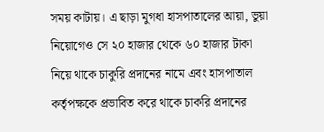সময় কাটায়। এ ছাড়া মুগধা হাসপাতালের আয়া, ভুয়া নিয়োগেও সে ২০ হাজার থেকে ৬০ হাজার টাকা নিয়ে থাকে চাকুরি প্রদানের নামে এবং হাসপাতাল কর্তৃপক্ষকে প্রভাবিত করে থাকে চাকরি প্রদানের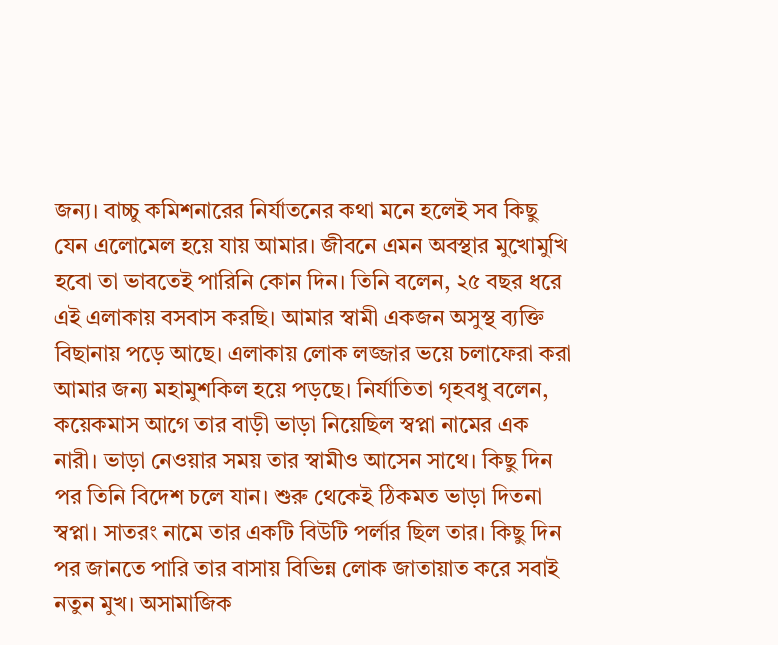জন্য। বাচ্চু কমিশনারের নির্যাতনের কথা মনে হলেই সব কিছু যেন এলোমেল হয়ে যায় আমার। জীবনে এমন অবস্থার মুখোমুখি হবো তা ভাবতেই পারিনি কোন দিন। তিনি বলেন, ২৫ বছর ধরে এই এলাকায় বসবাস করছি। আমার স্বামী একজন অসুস্থ ব্যক্তি বিছানায় পড়ে আছে। এলাকায় লোক লজ্জার ভয়ে চলাফেরা করা আমার জন্য মহামুশকিল হয়ে পড়ছে। নির্যাতিতা গৃহবধু বলেন, কয়েকমাস আগে তার বাড়ী ভাড়া নিয়েছিল স্বপ্না নামের এক নারী। ভাড়া নেওয়ার সময় তার স্বামীও আসেন সাথে। কিছু দিন পর তিনি বিদেশ চলে যান। শুরু থেকেই ঠিকমত ভাড়া দিতনা স্বপ্না। সাতরং নামে তার একটি বিউটি পর্লার ছিল তার। কিছু দিন পর জানতে পারি তার বাসায় বিভিন্ন লোক জাতায়াত করে সবাই নতুন মুখ। অসামাজিক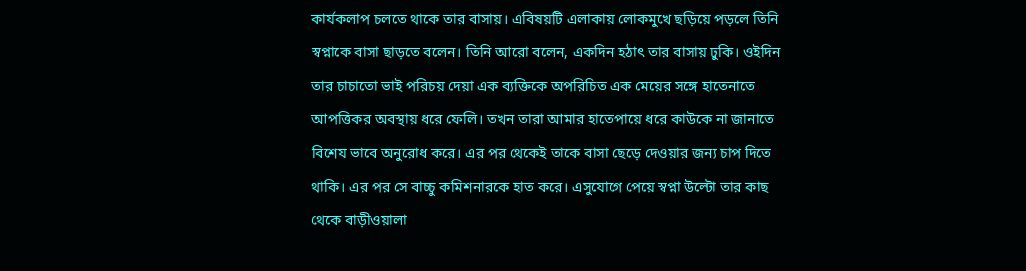কার্যকলাপ চলতে থাকে তার বাসায়। এবিষয়টি এলাকায় লোকমুখে ছড়িয়ে পড়লে তিনি স্বপ্নাকে বাসা ছাড়তে বলেন। তিনি আরো বলেন, একদিন হঠাৎ তার বাসায় ঢুকি। ওইদিন তার চাচাতো ভাই পরিচয় দেয়া এক ব্যক্তিকে অপরিচিত এক মেয়ের সঙ্গে হাতেনাতে আপত্তিকর অবস্থায় ধরে ফেলি। তখন তারা আমার হাতেপায়ে ধরে কাউকে না জানাতে বিশেয ভাবে অনুরোধ করে। এর পর থেকেই তাকে বাসা ছেড়ে দেওয়ার জন্য চাপ দিতে থাকি। এর পর সে বাচ্চু কমিশনারকে হাত করে। এসুযোগে পেয়ে স্বপ্না উল্টো তার কাছ থেকে বাড়ীওয়ালা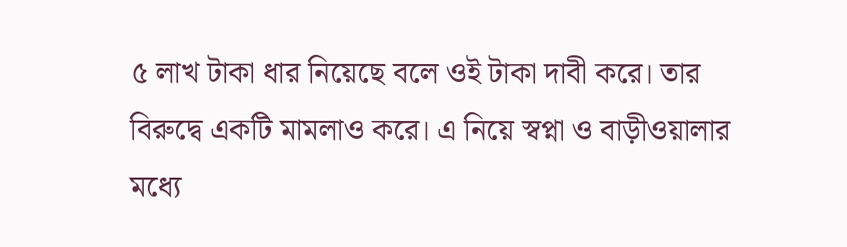৫ লাখ টাকা ধার নিয়েছে বলে ওই টাকা দাবী করে। তার বিরুদ্বে একটি মামলাও করে। এ নিয়ে স্বপ্না ও বাড়ীওয়ালার মধ্যে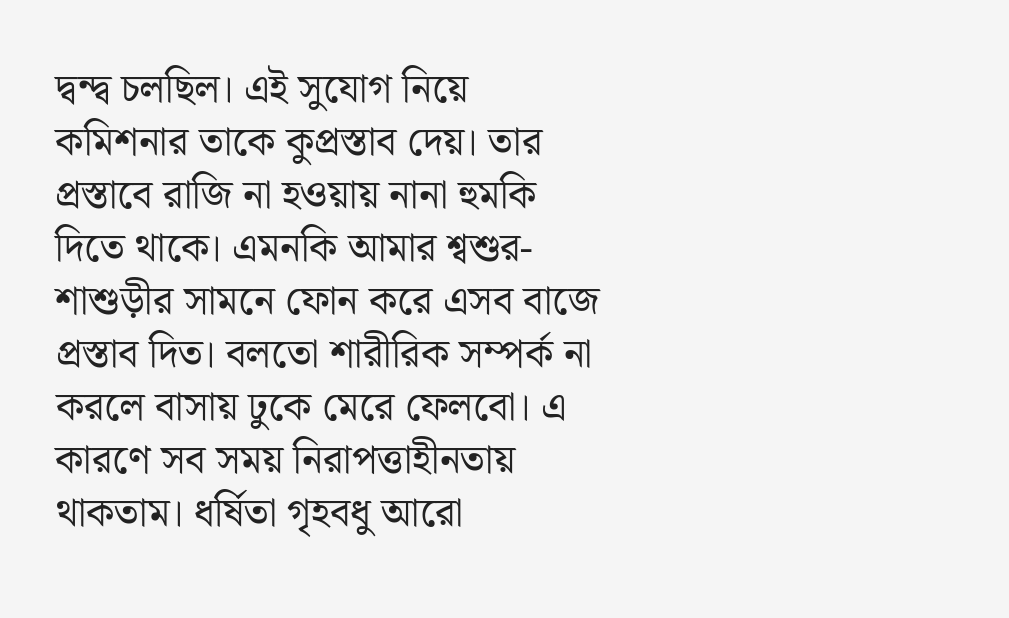দ্বন্দ্ব চলছিল। এই সুযোগ নিয়ে কমিশনার তাকে কুপ্রস্তাব দেয়। তার প্রস্তাবে রাজি না হওয়ায় নানা হুমকি দিতে থাকে। এমনকি আমার শ্বশুর-শাশুড়ীর সামনে ফোন করে এসব বাজে প্রস্তাব দিত। বলতো শারীরিক সম্পর্ক না করলে বাসায় ঢুকে মেরে ফেলবো। এ কারণে সব সময় নিরাপত্তাহীনতায় থাকতাম। ধর্ষিতা গৃহবধু আরো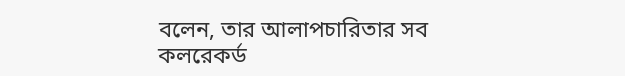বলেন, তার আলাপচারিতার সব কলরেকর্ড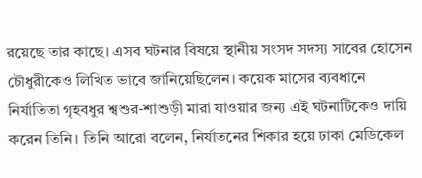রয়েছে তার কাছে। এসব ঘটনার বিষয়ে স্থানীয় সংসদ সদস্য সাবের হোসেন চৌধুরীকেও লিখিত ভাবে জানিয়েছিলেন। কয়েক মাসের ব্যবধানে নির্যাতিতা গৃহবধুর শ্বশুর-শাশুড়ী মারা যাওয়ার জন্য এই ঘটনাটিকেও দায়ি করেন তিনি। তিনি আরো বলেন, নির্যাতনের শিকার হয়ে ঢাকা মেডিকেল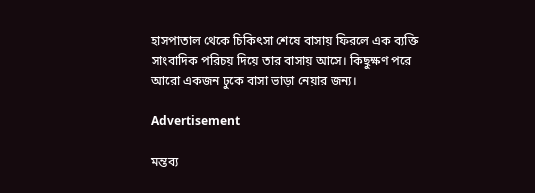হাসপাতাল থেকে চিকিৎসা শেষে বাসায় ফিরলে এক ব্যক্তি সাংবাদিক পরিচয় দিয়ে তার বাসায় আসে। কিছুক্ষণ পরে আরো একজন ঢুকে বাসা ভাড়া নেয়ার জন্য।

Advertisement

মন্তব্য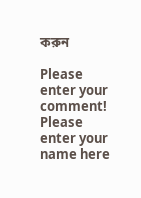করুন

Please enter your comment!
Please enter your name here